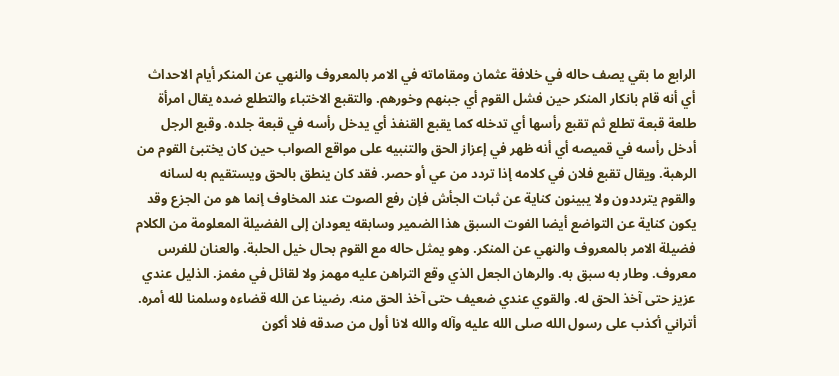الرابع ما بقي يصف حاله في خلافة عثمان ومقاماته في الامر بالمعروف والنهي عن المنكر أيام الاحداث أي أنه قام بانكار المنكر حين فشل القوم أي جبنهم وخورهم. والتقبع الاختباء والتطلع ضده يقال امرأة طلعة قبعة تطلع ثم تقبع رأسها أي تدخله كما يقبع القنفذ أي يدخل رأسه في قبعة جلده. وقبع الرجل أدخل رأسه في قميصه أي أنه ظهر في إعزاز الحق والتنبيه على مواقع الصواب حين كان يختبئ القوم من الرهبة. ويقال تقبع فلان في كلامه إذا تردد من عي أو حصر. فقد كان ينطق بالحق ويستقيم به لسانه والقوم يترددون ولا يبينون كناية عن ثبات الجأش فإن رفع الصوت عند المخاوف إنما هو من الجزع وقد يكون كناية عن التواضع أيضا الفوت السبق هذا الضمير وسابقه يعودان إلى الفضيلة المعلومة من الكلام فضيلة الامر بالمعروف والنهي عن المنكر. وهو يمثل حاله مع القوم بحال خيل الحلبة. والعنان للفرس معروف. وطار به سبق به. والرهان الجعل الذي وقع التراهن عليه مهمز ولا لقائل في مغمز. الذليل عندي عزيز حتى آخذ الحق له. والقوي عندي ضعيف حتى آخذ الحق منه. رضينا عن الله قضاءه وسلمنا لله أمره. أتراني أكذب على رسول الله صلى الله عليه وآله والله لانا أول من صدقه فلا أكون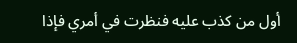أول من كذب عليه فنظرت في أمري فإذا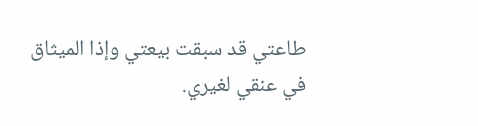طاعتي قد سبقت بيعتي وإذا الميثاق في عنقي لغيري.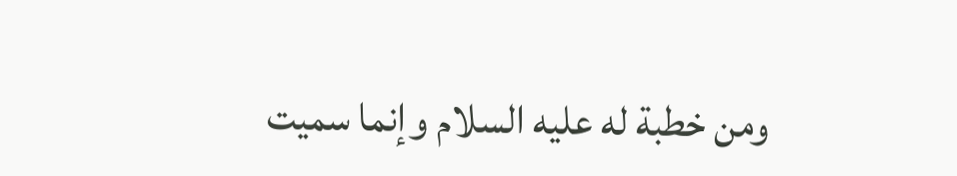ومن خطبة له عليه السلام وإنما سميت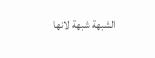الشبهة شبهة لانها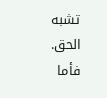تشبه الحق. فأما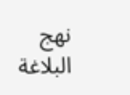نهج البلاغة